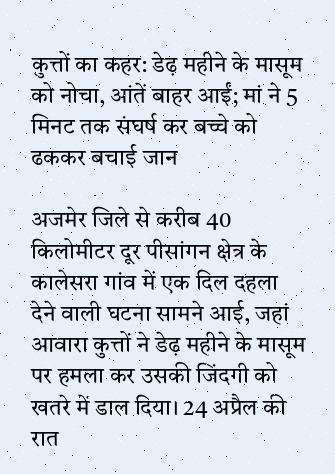कुत्तों का कहर: डेढ़ महीने के मासूम को नोचा, आंतें बाहर आईं; मां ने 5 मिनट तक संघर्ष कर बच्चे को ढककर बचाई जान

अजमेर जिले से करीब 40 किलोमीटर दूर पीसांगन क्षेत्र के कालेसरा गांव में एक दिल दहला देने वाली घटना सामने आई, जहां आवारा कुत्तों ने डेढ़ महीने के मासूम पर हमला कर उसकी जिंदगी को खतरे में डाल दिया। 24 अप्रैल की रात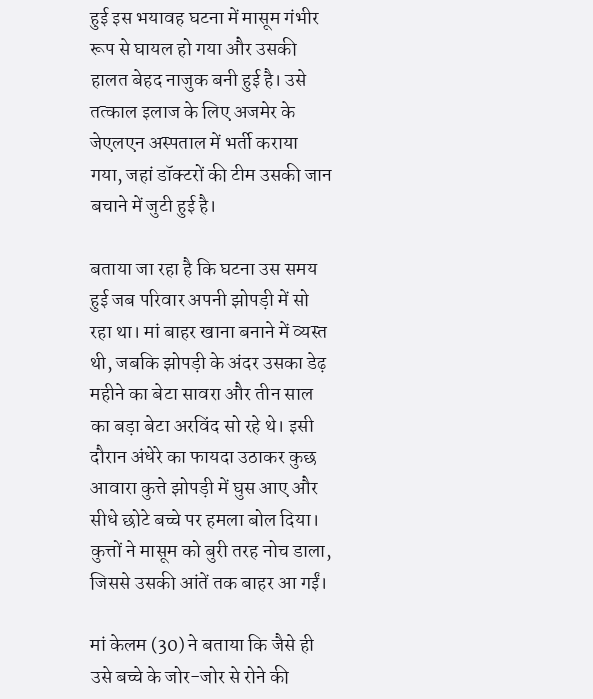हुई इस भयावह घटना में मासूम गंभीर रूप से घायल हो गया और उसकी हालत बेहद नाजुक बनी हुई है। उसे तत्काल इलाज के लिए अजमेर के जेएलएन अस्पताल में भर्ती कराया गया, जहां डॉक्टरों की टीम उसकी जान बचाने में जुटी हुई है।

बताया जा रहा है कि घटना उस समय हुई जब परिवार अपनी झोपड़ी में सो रहा था। मां बाहर खाना बनाने में व्यस्त थी, जबकि झोपड़ी के अंदर उसका डेढ़ महीने का बेटा सावरा और तीन साल का बड़ा बेटा अरविंद सो रहे थे। इसी दौरान अंधेरे का फायदा उठाकर कुछ आवारा कुत्ते झोपड़ी में घुस आए और सीधे छोटे बच्चे पर हमला बोल दिया। कुत्तों ने मासूम को बुरी तरह नोच डाला, जिससे उसकी आंतें तक बाहर आ गईं।

मां केलम (30) ने बताया कि जैसे ही उसे बच्चे के जोर-जोर से रोने की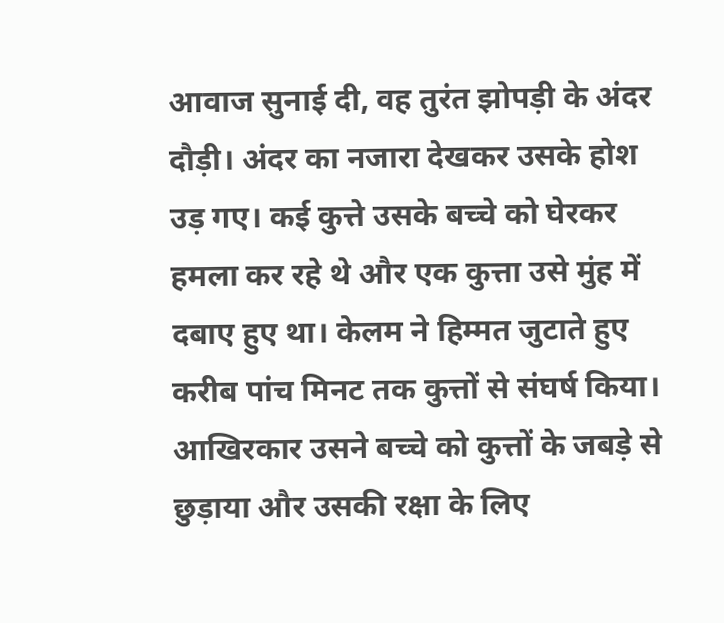आवाज सुनाई दी, वह तुरंत झोपड़ी के अंदर दौड़ी। अंदर का नजारा देखकर उसके होश उड़ गए। कई कुत्ते उसके बच्चे को घेरकर हमला कर रहे थे और एक कुत्ता उसे मुंह में दबाए हुए था। केलम ने हिम्मत जुटाते हुए करीब पांच मिनट तक कुत्तों से संघर्ष किया। आखिरकार उसने बच्चे को कुत्तों के जबड़े से छुड़ाया और उसकी रक्षा के लिए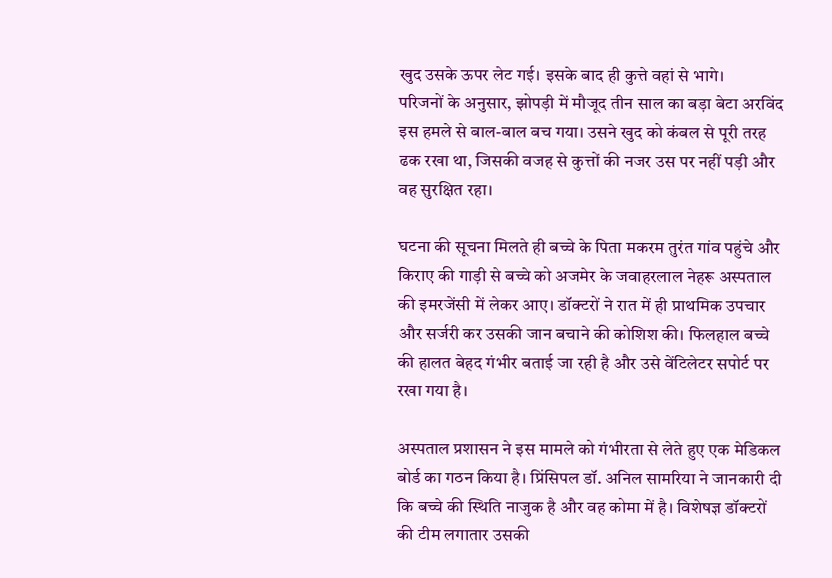खुद उसके ऊपर लेट गई। इसके बाद ही कुत्ते वहां से भागे।
परिजनों के अनुसार, झोपड़ी में मौजूद तीन साल का बड़ा बेटा अरविंद इस हमले से बाल-बाल बच गया। उसने खुद को कंबल से पूरी तरह ढक रखा था, जिसकी वजह से कुत्तों की नजर उस पर नहीं पड़ी और वह सुरक्षित रहा।

घटना की सूचना मिलते ही बच्चे के पिता मकरम तुरंत गांव पहुंचे और किराए की गाड़ी से बच्चे को अजमेर के जवाहरलाल नेहरू अस्पताल की इमरजेंसी में लेकर आए। डॉक्टरों ने रात में ही प्राथमिक उपचार और सर्जरी कर उसकी जान बचाने की कोशिश की। फिलहाल बच्चे की हालत बेहद गंभीर बताई जा रही है और उसे वेंटिलेटर सपोर्ट पर रखा गया है।

अस्पताल प्रशासन ने इस मामले को गंभीरता से लेते हुए एक मेडिकल बोर्ड का गठन किया है। प्रिंसिपल डॉ. अनिल सामरिया ने जानकारी दी कि बच्चे की स्थिति नाजुक है और वह कोमा में है। विशेषज्ञ डॉक्टरों की टीम लगातार उसकी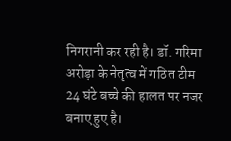निगरानी कर रही है। डॉ. गरिमा अरोड़ा के नेतृत्व में गठित टीम 24 घंटे बच्चे की हालत पर नजर बनाए हुए है।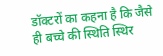डॉक्टरों का कहना है कि जैसे ही बच्चे की स्थिति स्थिर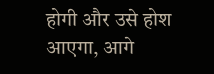होगी और उसे होश आएगा, आगे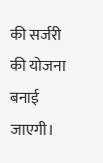की सर्जरी की योजना बनाई जाएगी।